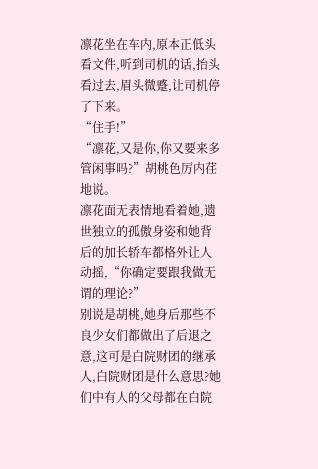凛花坐在车内,原本正低头看文件,听到司机的话,抬头看过去,眉头微蹙,让司机停了下来。
“住手!”
“凛花,又是你,你又要来多管闲事吗?”胡桃色厉内荏地说。
凛花面无表情地看着她,遗世独立的孤傲身姿和她背后的加长轿车都格外让人动摇,“你确定要跟我做无谓的理论?”
别说是胡桃,她身后那些不良少女们都做出了后退之意,这可是白院财团的继承人,白院财团是什么意思?她们中有人的父母都在白院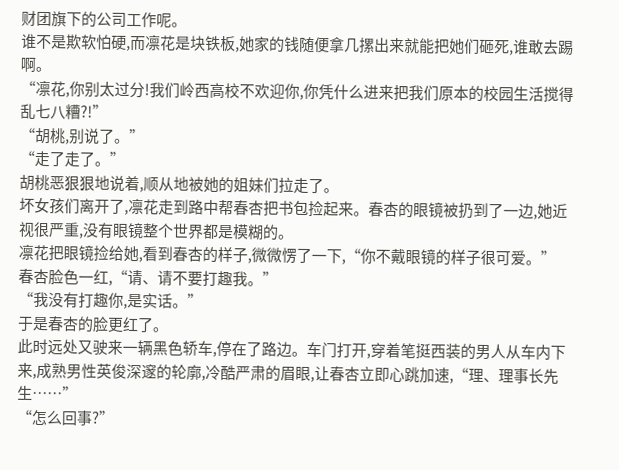财团旗下的公司工作呢。
谁不是欺软怕硬,而凛花是块铁板,她家的钱随便拿几摞出来就能把她们砸死,谁敢去踢啊。
“凛花,你别太过分!我们岭西高校不欢迎你,你凭什么进来把我们原本的校园生活搅得乱七八糟?!”
“胡桃,别说了。”
“走了走了。”
胡桃恶狠狠地说着,顺从地被她的姐妹们拉走了。
坏女孩们离开了,凛花走到路中帮春杏把书包捡起来。春杏的眼镜被扔到了一边,她近视很严重,没有眼镜整个世界都是模糊的。
凛花把眼镜捡给她,看到春杏的样子,微微愣了一下,“你不戴眼镜的样子很可爱。”
春杏脸色一红,“请、请不要打趣我。”
“我没有打趣你,是实话。”
于是春杏的脸更红了。
此时远处又驶来一辆黑色轿车,停在了路边。车门打开,穿着笔挺西装的男人从车内下来,成熟男性英俊深邃的轮廓,冷酷严肃的眉眼,让春杏立即心跳加速,“理、理事长先生……”
“怎么回事?”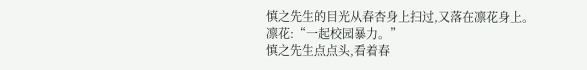慎之先生的目光从春杏身上扫过,又落在凛花身上。
凛花:“一起校园暴力。”
慎之先生点点头,看着春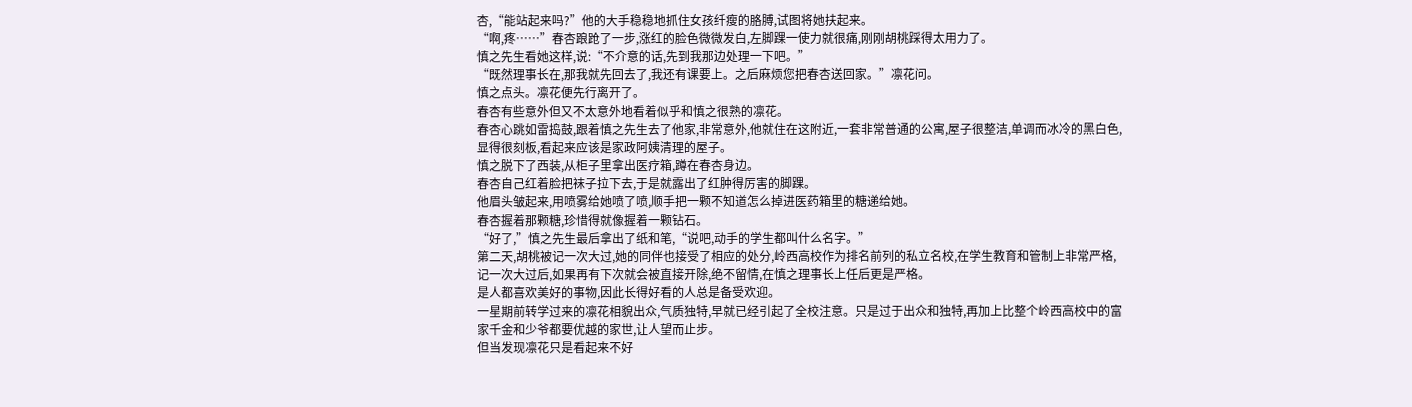杏,“能站起来吗?”他的大手稳稳地抓住女孩纤瘦的胳膊,试图将她扶起来。
“啊,疼……”春杏踉跄了一步,涨红的脸色微微发白,左脚踝一使力就很痛,刚刚胡桃踩得太用力了。
慎之先生看她这样,说:“不介意的话,先到我那边处理一下吧。”
“既然理事长在,那我就先回去了,我还有课要上。之后麻烦您把春杏送回家。”凛花问。
慎之点头。凛花便先行离开了。
春杏有些意外但又不太意外地看着似乎和慎之很熟的凛花。
春杏心跳如雷捣鼓,跟着慎之先生去了他家,非常意外,他就住在这附近,一套非常普通的公寓,屋子很整洁,单调而冰冷的黑白色,显得很刻板,看起来应该是家政阿姨清理的屋子。
慎之脱下了西装,从柜子里拿出医疗箱,蹲在春杏身边。
春杏自己红着脸把袜子拉下去,于是就露出了红肿得厉害的脚踝。
他眉头皱起来,用喷雾给她喷了喷,顺手把一颗不知道怎么掉进医药箱里的糖递给她。
春杏握着那颗糖,珍惜得就像握着一颗钻石。
“好了,”慎之先生最后拿出了纸和笔,“说吧,动手的学生都叫什么名字。”
第二天,胡桃被记一次大过,她的同伴也接受了相应的处分,岭西高校作为排名前列的私立名校,在学生教育和管制上非常严格,记一次大过后,如果再有下次就会被直接开除,绝不留情,在慎之理事长上任后更是严格。
是人都喜欢美好的事物,因此长得好看的人总是备受欢迎。
一星期前转学过来的凛花相貌出众,气质独特,早就已经引起了全校注意。只是过于出众和独特,再加上比整个岭西高校中的富家千金和少爷都要优越的家世,让人望而止步。
但当发现凛花只是看起来不好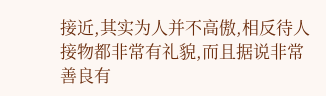接近,其实为人并不高傲,相反待人接物都非常有礼貌,而且据说非常善良有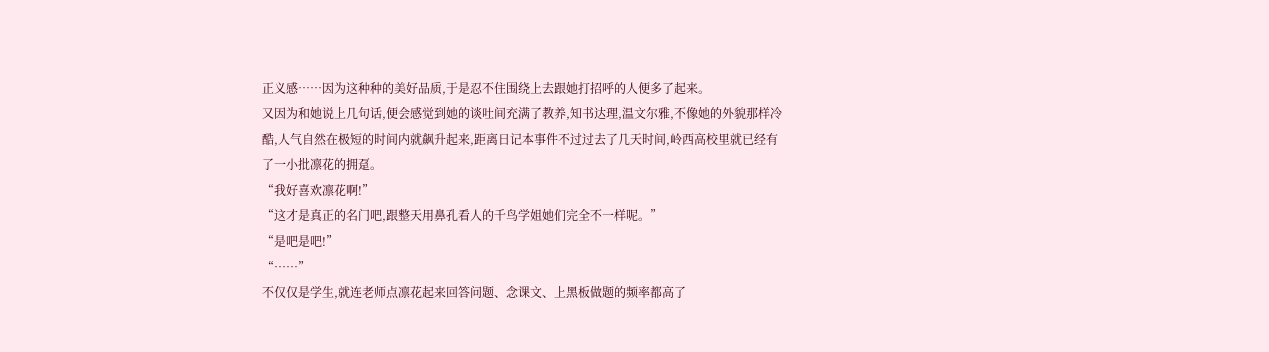正义感……因为这种种的美好品质,于是忍不住围绕上去跟她打招呼的人便多了起来。
又因为和她说上几句话,便会感觉到她的谈吐间充满了教养,知书达理,温文尔雅,不像她的外貌那样冷酷,人气自然在极短的时间内就飙升起来,距离日记本事件不过过去了几天时间,岭西高校里就已经有了一小批凛花的拥趸。
“我好喜欢凛花啊!”
“这才是真正的名门吧,跟整天用鼻孔看人的千鸟学姐她们完全不一样呢。”
“是吧是吧!”
“……”
不仅仅是学生,就连老师点凛花起来回答问题、念课文、上黑板做题的频率都高了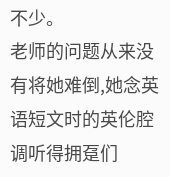不少。
老师的问题从来没有将她难倒,她念英语短文时的英伦腔调听得拥趸们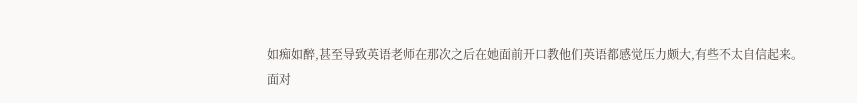如痴如醉,甚至导致英语老师在那次之后在她面前开口教他们英语都感觉压力颇大,有些不太自信起来。
面对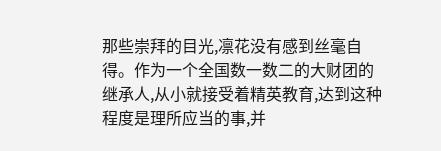那些崇拜的目光,凛花没有感到丝毫自得。作为一个全国数一数二的大财团的继承人,从小就接受着精英教育,达到这种程度是理所应当的事,并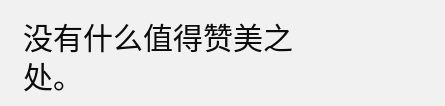没有什么值得赞美之处。